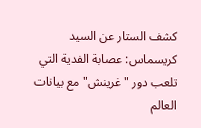كشف الستار عن السيد كريسماس: عصابة الفدية التي تلعب دور "غرينش" مع بيانات العالم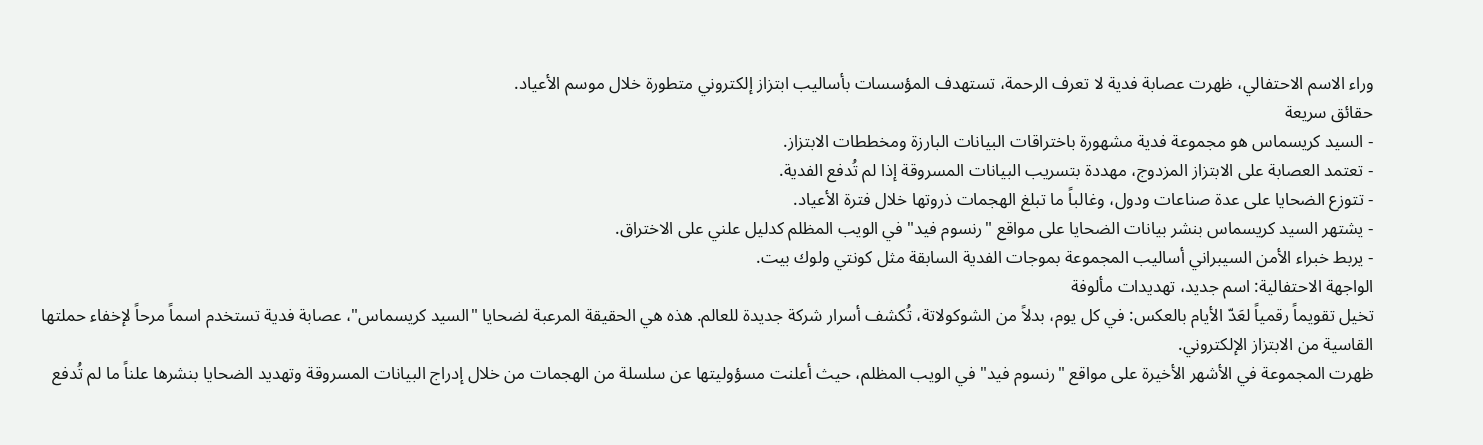وراء الاسم الاحتفالي، ظهرت عصابة فدية لا تعرف الرحمة، تستهدف المؤسسات بأساليب ابتزاز إلكتروني متطورة خلال موسم الأعياد.
حقائق سريعة
- السيد كريسماس هو مجموعة فدية مشهورة باختراقات البيانات البارزة ومخططات الابتزاز.
- تعتمد العصابة على الابتزاز المزدوج، مهددة بتسريب البيانات المسروقة إذا لم تُدفع الفدية.
- تتوزع الضحايا على عدة صناعات ودول، وغالباً ما تبلغ الهجمات ذروتها خلال فترة الأعياد.
- يشتهر السيد كريسماس بنشر بيانات الضحايا على مواقع "رنسوم فيد" في الويب المظلم كدليل علني على الاختراق.
- يربط خبراء الأمن السيبراني أساليب المجموعة بموجات الفدية السابقة مثل كونتي ولوك بيت.
الواجهة الاحتفالية: اسم جديد، تهديدات مألوفة
تخيل تقويماً رقمياً لعَدّ الأيام بالعكس: في كل يوم، بدلاً من الشوكولاتة، تُكشف أسرار شركة جديدة للعالم. هذه هي الحقيقة المرعبة لضحايا "السيد كريسماس"، عصابة فدية تستخدم اسماً مرحاً لإخفاء حملتها القاسية من الابتزاز الإلكتروني.
ظهرت المجموعة في الأشهر الأخيرة على مواقع "رنسوم فيد" في الويب المظلم، حيث أعلنت مسؤوليتها عن سلسلة من الهجمات من خلال إدراج البيانات المسروقة وتهديد الضحايا بنشرها علناً ما لم تُدفع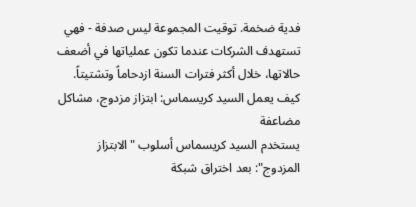فدية ضخمة. توقيت المجموعة ليس صدفة - فهي تستهدف الشركات عندما تكون عملياتها في أضعف حالاتها، خلال أكثر فترات السنة ازدحاماً وتشتيتاً.
كيف يعمل السيد كريسماس: ابتزاز مزدوج، مشاكل مضاعفة
يستخدم السيد كريسماس أسلوب "الابتزاز المزدوج": بعد اختراق شبكة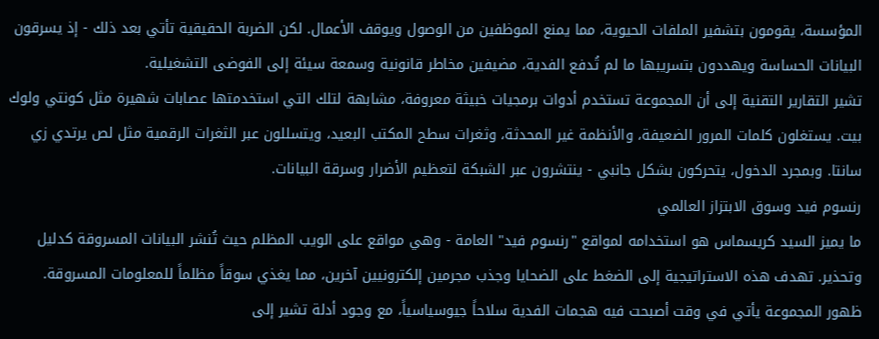المؤسسة، يقومون بتشفير الملفات الحيوية، مما يمنع الموظفين من الوصول ويوقف الأعمال. لكن الضربة الحقيقية تأتي بعد ذلك - إذ يسرقون البيانات الحساسة ويهددون بتسريبها ما لم تُدفع الفدية، مضيفين مخاطر قانونية وسمعة سيئة إلى الفوضى التشغيلية.
تشير التقارير التقنية إلى أن المجموعة تستخدم أدوات برمجيات خبيثة معروفة، مشابهة لتلك التي استخدمتها عصابات شهيرة مثل كونتي ولوك بيت. يستغلون كلمات المرور الضعيفة، والأنظمة غير المحدثة، وثغرات سطح المكتب البعيد، ويتسللون عبر الثغرات الرقمية مثل لص يرتدي زي سانتا. وبمجرد الدخول، يتحركون بشكل جانبي - ينتشرون عبر الشبكة لتعظيم الأضرار وسرقة البيانات.
رنسوم فيد وسوق الابتزاز العالمي
ما يميز السيد كريسماس هو استخدامه لمواقع "رنسوم فيد" العامة - وهي مواقع على الويب المظلم حيث تُنشر البيانات المسروقة كدليل وتحذير. تهدف هذه الاستراتيجية إلى الضغط على الضحايا وجذب مجرمين إلكترونيين آخرين، مما يغذي سوقاً مظلماً للمعلومات المسروقة.
ظهور المجموعة يأتي في وقت أصبحت فيه هجمات الفدية سلاحاً جيوسياسياً، مع وجود أدلة تشير إلى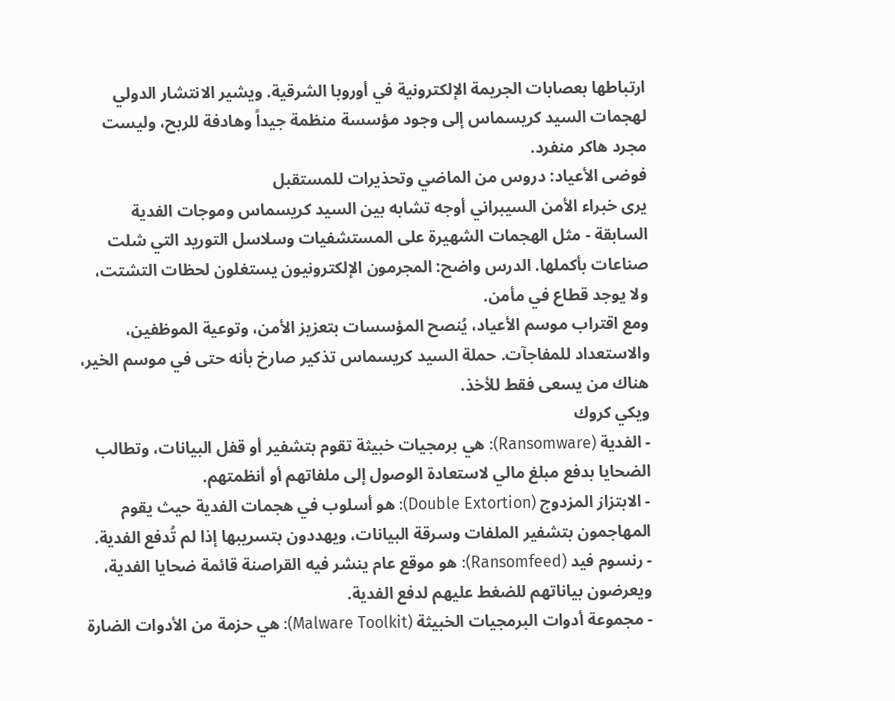ارتباطها بعصابات الجريمة الإلكترونية في أوروبا الشرقية. ويشير الانتشار الدولي لهجمات السيد كريسماس إلى وجود مؤسسة منظمة جيداً وهادفة للربح، وليست مجرد هاكر منفرد.
فوضى الأعياد: دروس من الماضي وتحذيرات للمستقبل
يرى خبراء الأمن السيبراني أوجه تشابه بين السيد كريسماس وموجات الفدية السابقة - مثل الهجمات الشهيرة على المستشفيات وسلاسل التوريد التي شلت صناعات بأكملها. الدرس واضح: المجرمون الإلكترونيون يستغلون لحظات التشتت، ولا يوجد قطاع في مأمن.
ومع اقتراب موسم الأعياد، يُنصح المؤسسات بتعزيز الأمن، وتوعية الموظفين، والاستعداد للمفاجآت. حملة السيد كريسماس تذكير صارخ بأنه حتى في موسم الخير، هناك من يسعى فقط للأخذ.
ويكي كروك
- الفدية (Ransomware): هي برمجيات خبيثة تقوم بتشفير أو قفل البيانات، وتطالب الضحايا بدفع مبلغ مالي لاستعادة الوصول إلى ملفاتهم أو أنظمتهم.
- الابتزاز المزدوج (Double Extortion): هو أسلوب في هجمات الفدية حيث يقوم المهاجمون بتشفير الملفات وسرقة البيانات، ويهددون بتسريبها إذا لم تُدفع الفدية.
- رنسوم فيد (Ransomfeed): هو موقع عام ينشر فيه القراصنة قائمة ضحايا الفدية، ويعرضون بياناتهم للضغط عليهم لدفع الفدية.
- مجموعة أدوات البرمجيات الخبيثة (Malware Toolkit): هي حزمة من الأدوات الضارة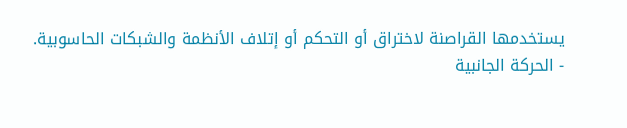يستخدمها القراصنة لاختراق أو التحكم أو إتلاف الأنظمة والشبكات الحاسوبية.
- الحركة الجانبية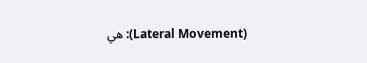(Lateral Movement): هي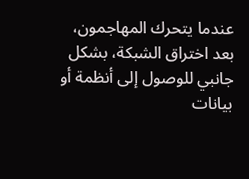عندما يتحرك المهاجمون، بعد اختراق الشبكة، بشكل جانبي للوصول إلى أنظمة أو بيانات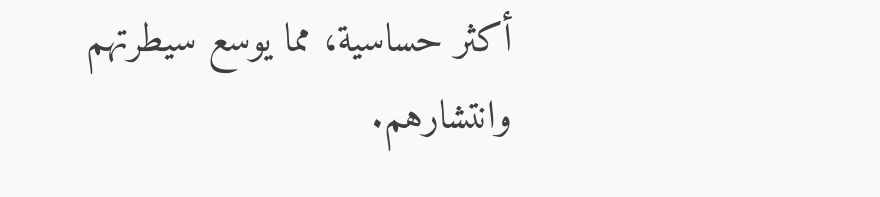أكثر حساسية، مما يوسع سيطرتهم وانتشارهم.